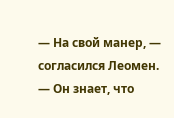— На свой манер, — согласился Леомен. — Он знает, что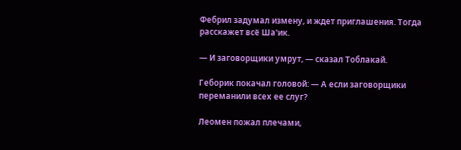Фебрил задумал измену, и ждет приглашения. Тогда расскажет всё Ша'ик.

— И заговорщики умрут, — сказал Тоблакай.

Геборик покачал головой: — А если заговорщики переманили всех ее слуг?

Леомен пожал плечами,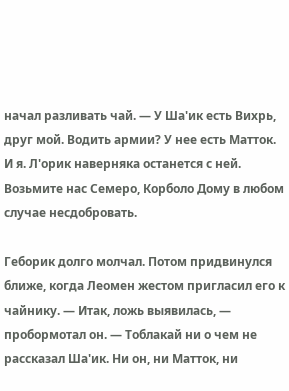начал разливать чай. — У Ша'ик есть Вихрь, друг мой. Водить армии? У нее есть Матток. И я. Л'орик наверняка останется с ней. Возьмите нас Семеро, Корболо Дому в любом случае несдобровать.

Геборик долго молчал. Потом придвинулся ближе, когда Леомен жестом пригласил его к чайнику. — Итак, ложь выявилась, — пробормотал он. — Тоблакай ни о чем не рассказал Ша'ик. Ни он, ни Матток, ни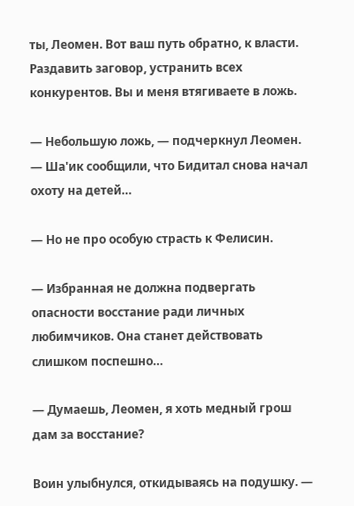ты, Леомен. Вот ваш путь обратно, к власти. Раздавить заговор, устранить всех конкурентов. Вы и меня втягиваете в ложь.

— Небольшую ложь, — подчеркнул Леомен. — Ша'ик сообщили, что Бидитал снова начал охоту на детей…

— Но не про особую страсть к Фелисин.

— Избранная не должна подвергать опасности восстание ради личных любимчиков. Она станет действовать слишком поспешно…

— Думаешь, Леомен, я хоть медный грош дам за восстание?

Воин улыбнулся, откидываясь на подушку. —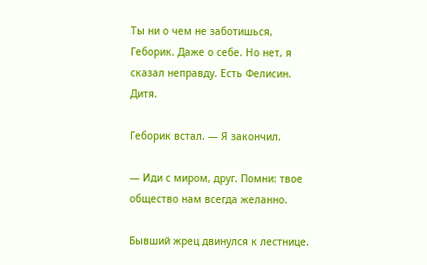Ты ни о чем не заботишься, Геборик. Даже о себе. Но нет, я сказал неправду. Есть Фелисин. Дитя.

Геборик встал. — Я закончил.

— Иди с миром, друг. Помни: твое общество нам всегда желанно.

Бывший жрец двинулся к лестнице.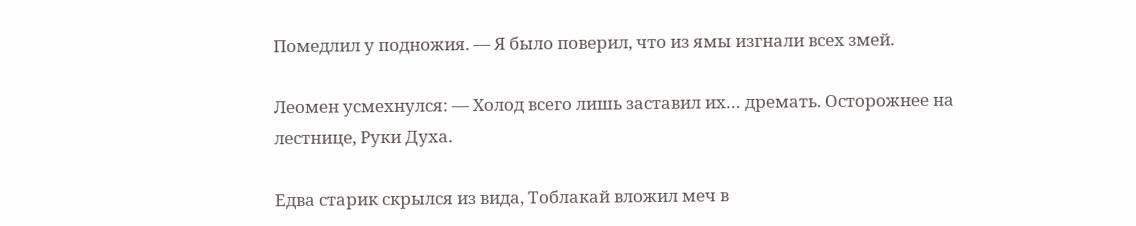Помедлил у подножия. — Я было поверил, что из ямы изгнали всех змей.

Леомен усмехнулся: — Холод всего лишь заставил их… дремать. Осторожнее на лестнице, Руки Духа.

Едва старик скрылся из вида, Тоблакай вложил меч в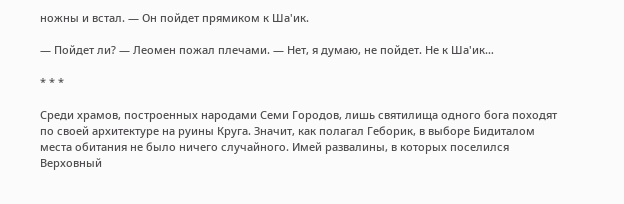ножны и встал. — Он пойдет прямиком к Ша'ик.

— Пойдет ли? — Леомен пожал плечами. — Нет, я думаю, не пойдет. Не к Ша'ик…

* * *

Среди храмов, построенных народами Семи Городов, лишь святилища одного бога походят по своей архитектуре на руины Круга. Значит, как полагал Геборик, в выборе Бидиталом места обитания не было ничего случайного. Имей развалины, в которых поселился Верховный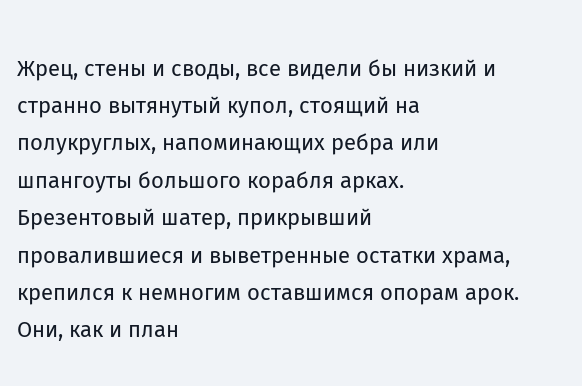Жрец, стены и своды, все видели бы низкий и странно вытянутый купол, стоящий на полукруглых, напоминающих ребра или шпангоуты большого корабля арках. Брезентовый шатер, прикрывший провалившиеся и выветренные остатки храма, крепился к немногим оставшимся опорам арок. Они, как и план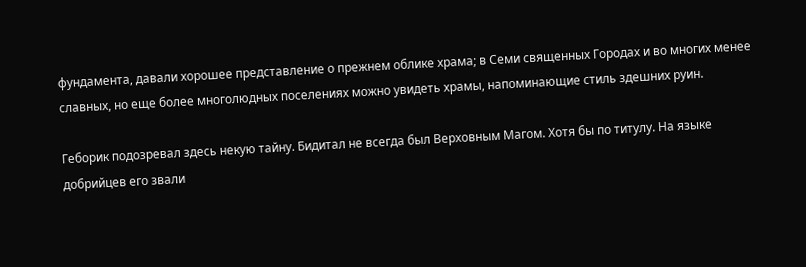фундамента, давали хорошее представление о прежнем облике храма; в Семи священных Городах и во многих менее славных, но еще более многолюдных поселениях можно увидеть храмы, напоминающие стиль здешних руин.

Геборик подозревал здесь некую тайну. Бидитал не всегда был Верховным Магом. Хотя бы по титулу. На языке добрийцев его звали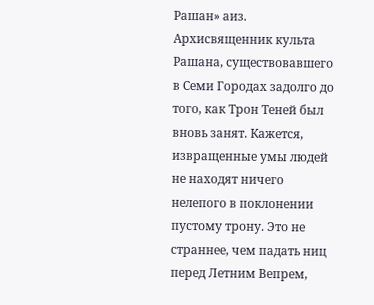Рашан» аиз. Архисвященник культа Рашана, существовавшего в Семи Городах задолго до того, как Трон Теней был вновь занят. Кажется, извращенные умы людей не находят ничего нелепого в поклонении пустому трону. Это не страннее, чем падать ниц перед Летним Вепрем,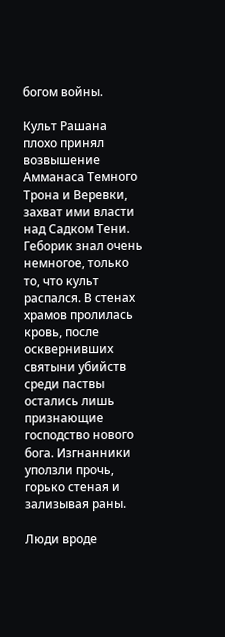богом войны.

Культ Рашана плохо принял возвышение Амманаса Темного Трона и Веревки, захват ими власти над Садком Тени. Геборик знал очень немногое, только то, что культ распался. В стенах храмов пролилась кровь, после осквернивших святыни убийств среди паствы остались лишь признающие господство нового бога. Изгнанники уползли прочь, горько стеная и зализывая раны.

Люди вроде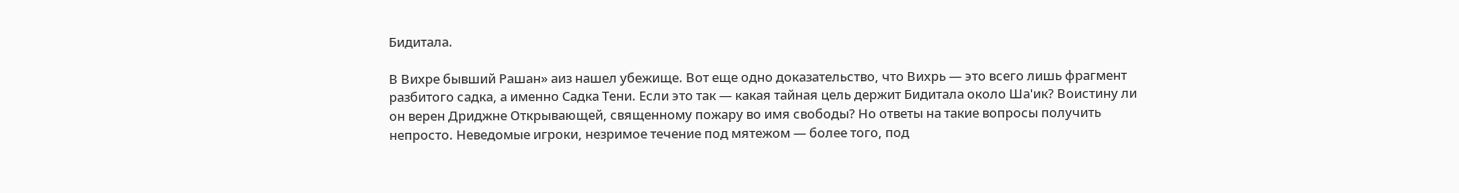Бидитала.

В Вихре бывший Рашан» аиз нашел убежище. Вот еще одно доказательство, что Вихрь — это всего лишь фрагмент разбитого садка, а именно Садка Тени. Если это так — какая тайная цель держит Бидитала около Ша'ик? Воистину ли он верен Дриджне Открывающей, священному пожару во имя свободы? Но ответы на такие вопросы получить непросто. Неведомые игроки, незримое течение под мятежом — более того, под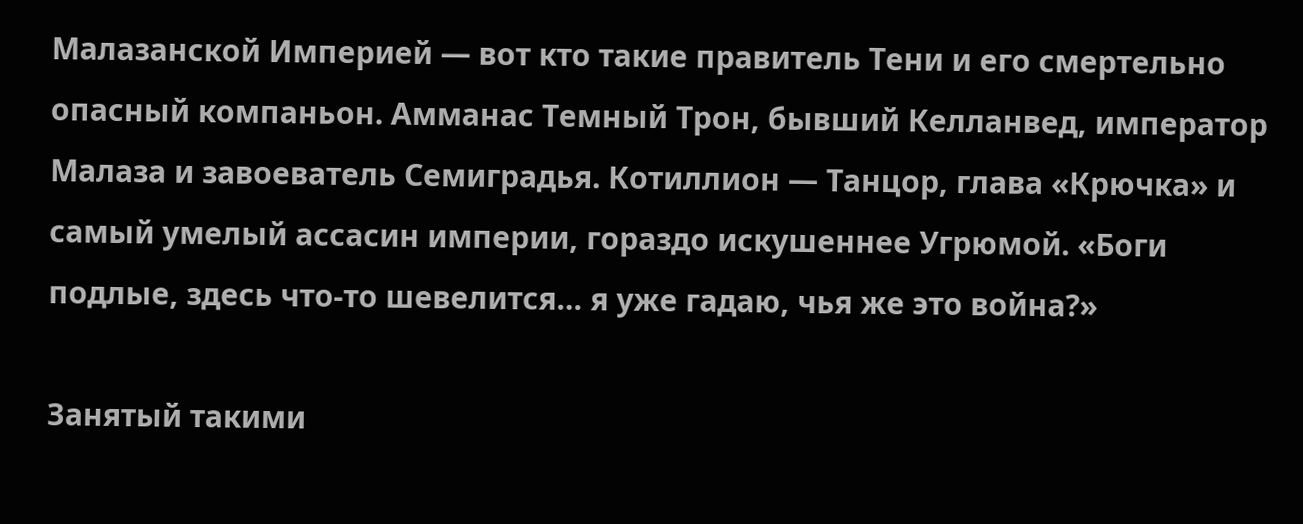Малазанской Империей — вот кто такие правитель Тени и его смертельно опасный компаньон. Амманас Темный Трон, бывший Келланвед, император Малаза и завоеватель Семиградья. Котиллион — Танцор, глава «Крючка» и самый умелый ассасин империи, гораздо искушеннее Угрюмой. «Боги подлые, здесь что-то шевелится… я уже гадаю, чья же это война?»

Занятый такими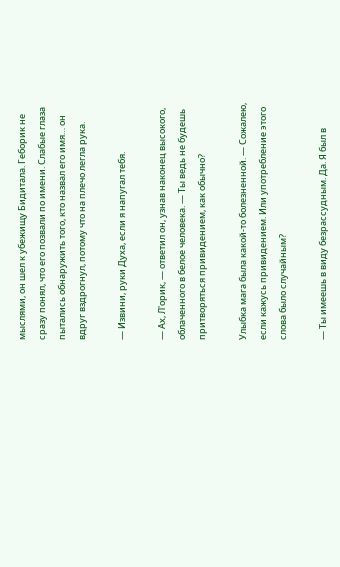мыслями, он шел к убежищу Бидитала. Геборик не сразу понял, что его позвали по имени. Слабые глаза пытались обнаружить того, кто назвал его имя… он вдруг вздрогнул, потому что на плечо легла рука.

— Извини, руки Духа, если я напугал тебя.

— Ах, Л'орик, — ответил он, узнав наконец высокого, облаченного в белое человека. — Ты ведь не будешь притворяться привидением, как обычно?

Улыбка мага была какой-то болезненной. — Сожалею, если кажусь привидением. Или употребление этого слова было случайным?

— Ты имеешь в виду безрассудным. Да. Я был в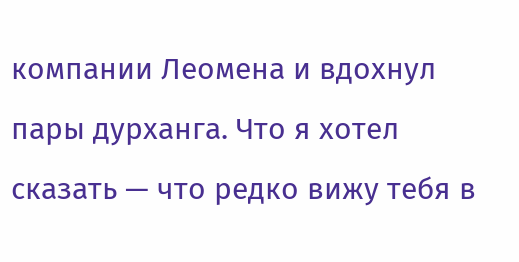компании Леомена и вдохнул пары дурханга. Что я хотел сказать — что редко вижу тебя в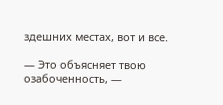здешних местах, вот и все.

— Это объясняет твою озабоченность, —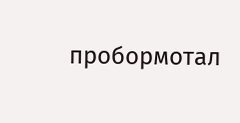пробормотал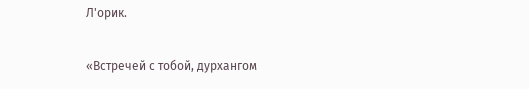Л'орик.

«Встречей с тобой, дурхангом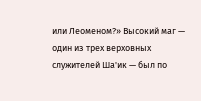или Леоменом?» Высокий маг — один из трех верховных служителей Ша'ик — был по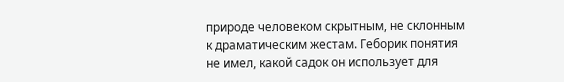природе человеком скрытным, не склонным к драматическим жестам. Геборик понятия не имел, какой садок он использует для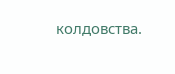колдовства.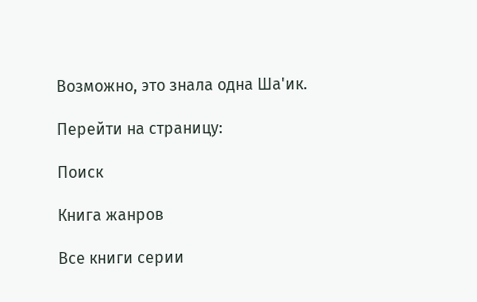Возможно, это знала одна Ша'ик.

Перейти на страницу:

Поиск

Книга жанров

Все книги серии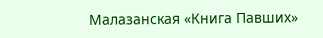Малазанская «Книга Павших»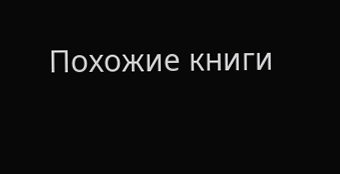Похожие книги